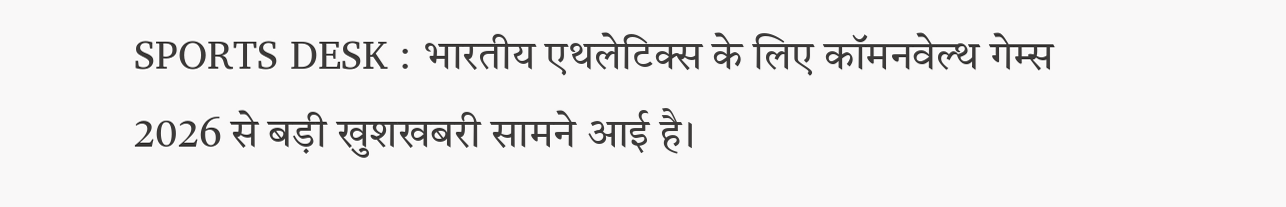SPORTS DESK : भारतीय एथलेटिक्स के लिए कॉमनवेल्थ गेम्स 2026 से बड़ी खुशखबरी सामने आई है।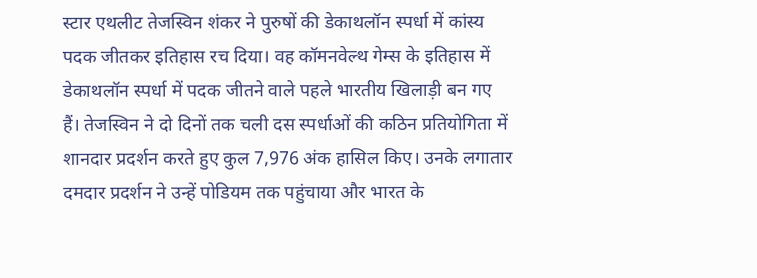स्टार एथलीट तेजस्विन शंकर ने पुरुषों की डेकाथलॉन स्पर्धा में कांस्य पदक जीतकर इतिहास रच दिया। वह कॉमनवेल्थ गेम्स के इतिहास में डेकाथलॉन स्पर्धा में पदक जीतने वाले पहले भारतीय खिलाड़ी बन गए हैं। तेजस्विन ने दो दिनों तक चली दस स्पर्धाओं की कठिन प्रतियोगिता में शानदार प्रदर्शन करते हुए कुल 7,976 अंक हासिल किए। उनके लगातार दमदार प्रदर्शन ने उन्हें पोडियम तक पहुंचाया और भारत के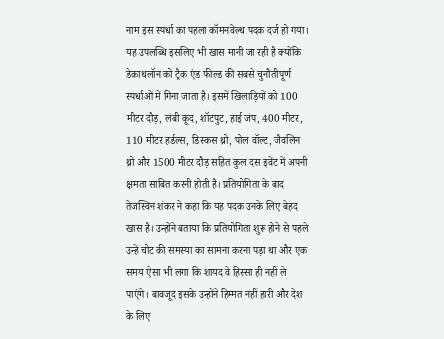नाम इस स्पर्धा का पहला कॉमनवेल्थ पदक दर्ज हो गया।
यह उपलब्धि इसलिए भी खास मानी जा रही है क्योंकि डेकाथलॉन को ट्रैक एंड फील्ड की सबसे चुनौतीपूर्ण स्पर्धाओं में गिना जाता है। इसमें खिलाड़ियों को 100 मीटर दौड़, लंबी कूद, शॉटपुट, हाई जंप, 400 मीटर, 110 मीटर हर्डल्स, डिस्कस थ्रो, पोल वॉल्ट, जैवलिन थ्रो और 1500 मीटर दौड़ सहित कुल दस इवेंट में अपनी क्षमता साबित करनी होती है। प्रतियोगिता के बाद तेजस्विन शंकर ने कहा कि यह पदक उनके लिए बेहद खास है। उन्होंने बताया कि प्रतियोगिता शुरू होने से पहले उन्हें चोट की समस्या का सामना करना पड़ा था और एक समय ऐसा भी लगा कि शायद वे हिस्सा ही नहीं ले पाएंगे। बावजूद इसके उन्होंने हिम्मत नहीं हारी और देश के लिए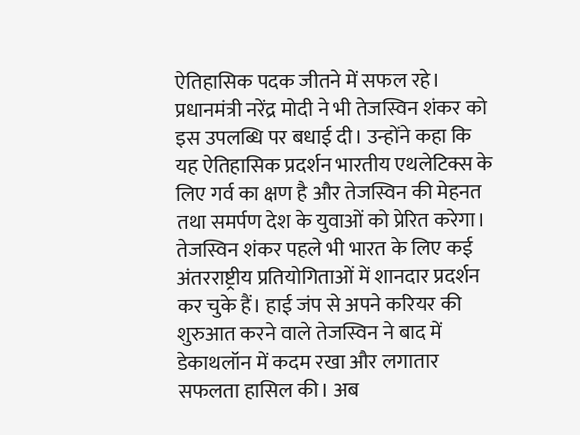ऐतिहासिक पदक जीतने में सफल रहे।
प्रधानमंत्री नरेंद्र मोदी ने भी तेजस्विन शंकर को इस उपलब्धि पर बधाई दी। उन्होंने कहा कि यह ऐतिहासिक प्रदर्शन भारतीय एथलेटिक्स के लिए गर्व का क्षण है और तेजस्विन की मेहनत तथा समर्पण देश के युवाओं को प्रेरित करेगा। तेजस्विन शंकर पहले भी भारत के लिए कई अंतरराष्ट्रीय प्रतियोगिताओं में शानदार प्रदर्शन कर चुके हैं। हाई जंप से अपने करियर की शुरुआत करने वाले तेजस्विन ने बाद में डेकाथलॉन में कदम रखा और लगातार सफलता हासिल की। अब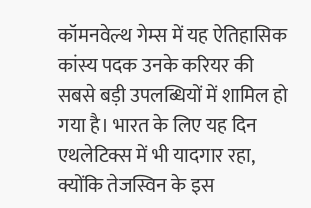कॉमनवेल्थ गेम्स में यह ऐतिहासिक कांस्य पदक उनके करियर की सबसे बड़ी उपलब्धियों में शामिल हो गया है। भारत के लिए यह दिन एथलेटिक्स में भी यादगार रहा, क्योंकि तेजस्विन के इस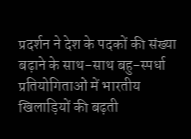प्रदर्शन ने देश के पदकों की संख्या बढ़ाने के साथ-साथ बहु-स्पर्धा प्रतियोगिताओं में भारतीय खिलाड़ियों की बढ़ती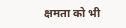क्षमता को भी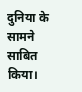दुनिया के सामने साबित किया।